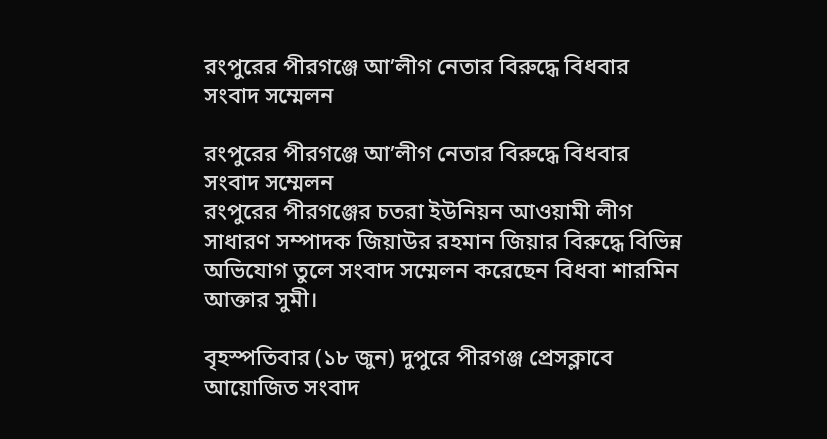রংপুরের পীরগঞ্জে আ’লীগ নেতার বিরুদ্ধে বিধবার সংবাদ সম্মেলন

রংপুরের পীরগঞ্জে আ’লীগ নেতার বিরুদ্ধে বিধবার সংবাদ সম্মেলন
রংপুরের পীরগঞ্জের চতরা ইউনিয়ন আওয়ামী লীগ সাধারণ সম্পাদক জিয়াউর রহমান জিয়ার বিরুদ্ধে বিভিন্ন অভিযোগ তুলে সংবাদ সম্মেলন করেছেন বিধবা শারমিন আক্তার সুমী।

বৃহস্পতিবার (১৮ জুন) দুপুরে পীরগঞ্জ প্রেসক্লাবে আয়োজিত সংবাদ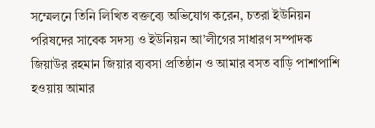সম্মেলনে তিনি লিখিত বক্তব্যে অভিযোগ করেন, চতরা ইউনিয়ন পরিষদের সাবেক সদস্য ও ইউনিয়ন আ’লীগের সাধারণ সম্পাদক জিয়াউর রহমান জিয়ার ব্যবসা প্রতিষ্ঠান ও আমার বসত বাড়ি পাশাপাশি হওয়ায় আমার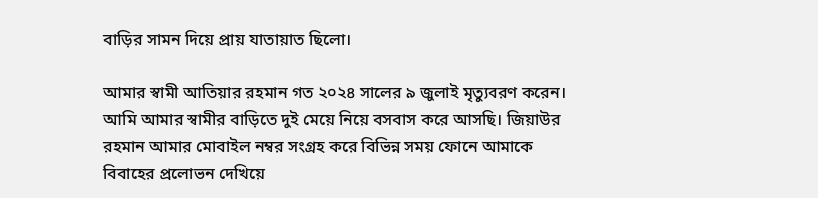বাড়ির সামন দিয়ে প্রায় যাতায়াত ছিলো।

আমার স্বামী আতিয়ার রহমান গত ২০২৪ সালের ৯ জুলাই মৃত্যুবরণ করেন। আমি আমার স্বামীর বাড়িতে দুই মেয়ে নিয়ে বসবাস করে আসছি। জিয়াউর রহমান আমার মোবাইল নম্বর সংগ্রহ করে বিভিন্ন সময় ফোনে আমাকে বিবাহের প্রলোভন দেখিয়ে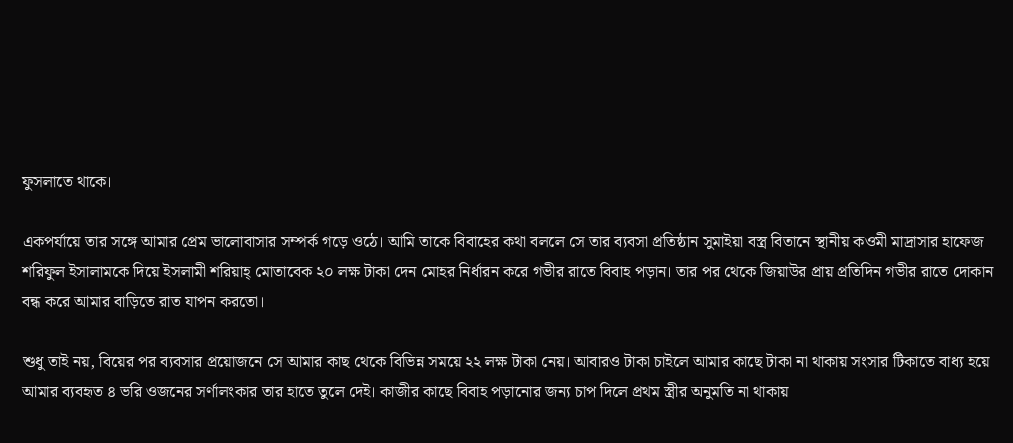ফুসলাতে থাকে।

একপর্যায়ে তার সঙ্গে আমার প্রেম ভালোবাসার সম্পর্ক গড়ে ওঠে। আমি তাকে বিবাহের কথা বললে সে তার ব্যবসা প্রতিষ্ঠান সুমাইয়া বস্ত্র বিতানে স্থানীয় কওমী মাদ্রাসার হাফেজ শরিফুল ইসালামকে দিয়ে ইসলামী শরিয়াহ্ মোতাবেক ২০ লক্ষ টাকা দেন মোহর নির্ধারন করে গভীর রাতে বিবাহ পড়ান। তার পর থেকে জিয়াউর প্রায় প্রতিদিন গভীর রাতে দোকান বন্ধ করে আমার বাড়িতে রাত যাপন করতো।

শুধু তাই নয়, বিয়ের পর ব্যবসার প্রয়োজনে সে আমার কাছ থেকে বিভিন্ন সময়ে ২২ লক্ষ টাকা নেয়। আবারও টাকা চাইলে আমার কাছে টাকা না থাকায় সংসার টিকাতে বাধ্য হয়ে আমার ব্যবহৃত ৪ ভরি ওজনের সর্ণালংকার তার হাতে তুলে দেই। কাজীর কাছে বিবাহ পড়ানোর জন্য চাপ দিলে প্রথম স্ত্রীর অনুমতি না থাকায়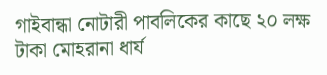গাইবান্ধা নোটারী পাবলিকের কাছে ২০ লক্ষ টাকা মোহরানা ধার্য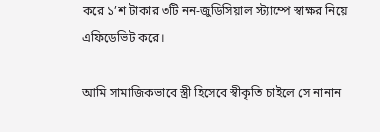করে ১’শ টাকার ৩টি নন-জুডিসিয়াল স্ট্যাম্পে স্বাক্ষর নিয়ে এফিডেভিট করে।

আমি সামাজিকভাবে স্ত্রী হিসেবে স্বীকৃতি চাইলে সে নানান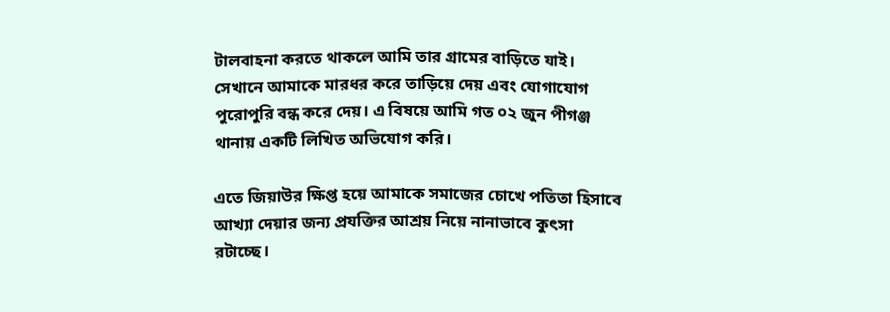টালবাহনা করতে থাকলে আমি তার গ্রামের বাড়িতে যাই। সেখানে আমাকে মারধর করে তাড়িয়ে দেয় এবং যোগাযোগ পুরোপুরি বন্ধ করে দেয়। এ বিষয়ে আমি গত ০২ জুন পীগঞ্জ থানায় একটি লিখিত অভিযোগ করি।

এতে জিয়াউর ক্ষিপ্ত হয়ে আমাকে সমাজের চোখে পতিতা হিসাবে আখ্যা দেয়ার জন্য প্রযক্তির আশ্রয় নিয়ে নানাভাবে কুৎসা রটাচ্ছে।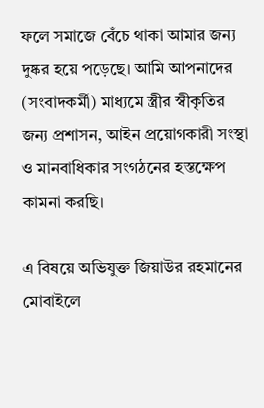ফলে সমাজে বেঁচে থাকা আমার জন্য দুষ্কর হয়ে পড়েছে। আমি আপনাদের (সংবাদকর্মী) মাধ্যমে স্ত্রীর স্বীকৃতির জন্য প্রশাসন, আইন প্রয়োগকারী সংস্থা ও মানবাধিকার সংগঠনের হস্তক্ষেপ কামনা করছি।

এ বিষয়ে অভিযুক্ত জিয়াউর রহমানের মোবাইলে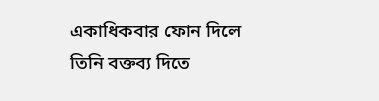একাধিকবার ফোন দিলে তিনি বক্তব্য দিতে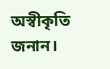অস্বীকৃতি জনান।